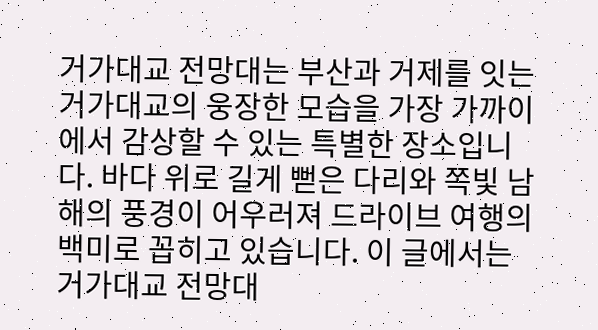거가대교 전망대는 부산과 거제를 잇는 거가대교의 웅장한 모습을 가장 가까이에서 감상할 수 있는 특별한 장소입니다. 바다 위로 길게 뻗은 다리와 쪽빛 남해의 풍경이 어우러져 드라이브 여행의 백미로 꼽히고 있습니다. 이 글에서는 거가대교 전망대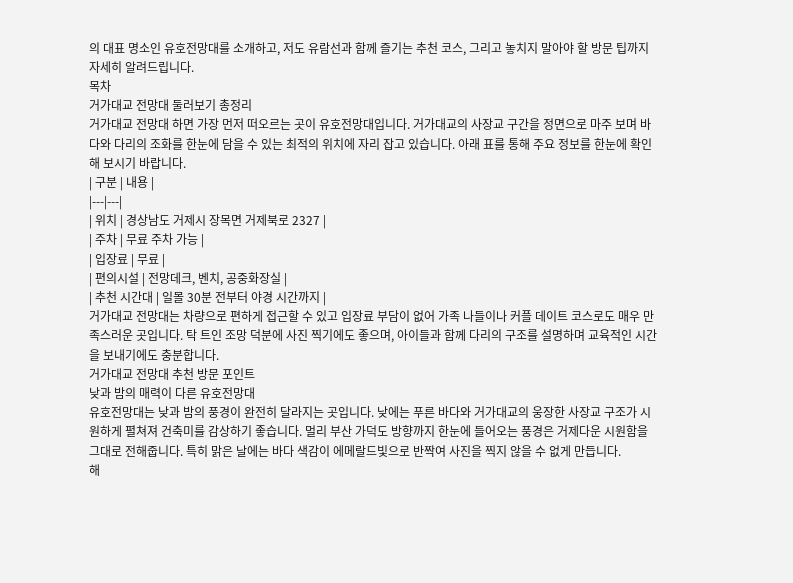의 대표 명소인 유호전망대를 소개하고, 저도 유람선과 함께 즐기는 추천 코스, 그리고 놓치지 말아야 할 방문 팁까지 자세히 알려드립니다.
목차
거가대교 전망대 둘러보기 총정리
거가대교 전망대 하면 가장 먼저 떠오르는 곳이 유호전망대입니다. 거가대교의 사장교 구간을 정면으로 마주 보며 바다와 다리의 조화를 한눈에 담을 수 있는 최적의 위치에 자리 잡고 있습니다. 아래 표를 통해 주요 정보를 한눈에 확인해 보시기 바랍니다.
| 구분 | 내용 |
|---|---|
| 위치 | 경상남도 거제시 장목면 거제북로 2327 |
| 주차 | 무료 주차 가능 |
| 입장료 | 무료 |
| 편의시설 | 전망데크, 벤치, 공중화장실 |
| 추천 시간대 | 일몰 30분 전부터 야경 시간까지 |
거가대교 전망대는 차량으로 편하게 접근할 수 있고 입장료 부담이 없어 가족 나들이나 커플 데이트 코스로도 매우 만족스러운 곳입니다. 탁 트인 조망 덕분에 사진 찍기에도 좋으며, 아이들과 함께 다리의 구조를 설명하며 교육적인 시간을 보내기에도 충분합니다.
거가대교 전망대 추천 방문 포인트
낮과 밤의 매력이 다른 유호전망대
유호전망대는 낮과 밤의 풍경이 완전히 달라지는 곳입니다. 낮에는 푸른 바다와 거가대교의 웅장한 사장교 구조가 시원하게 펼쳐져 건축미를 감상하기 좋습니다. 멀리 부산 가덕도 방향까지 한눈에 들어오는 풍경은 거제다운 시원함을 그대로 전해줍니다. 특히 맑은 날에는 바다 색감이 에메랄드빛으로 반짝여 사진을 찍지 않을 수 없게 만듭니다.
해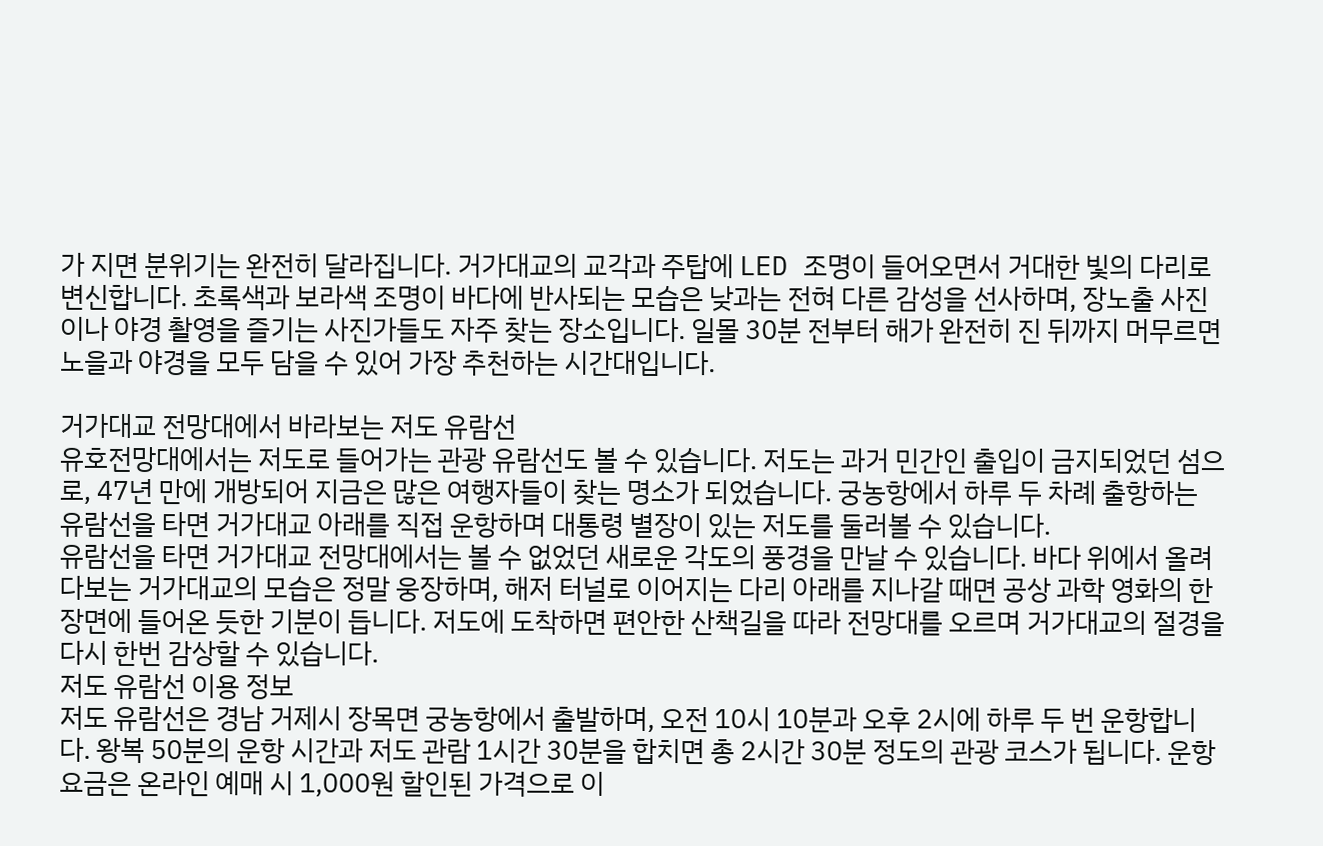가 지면 분위기는 완전히 달라집니다. 거가대교의 교각과 주탑에 LED 조명이 들어오면서 거대한 빛의 다리로 변신합니다. 초록색과 보라색 조명이 바다에 반사되는 모습은 낮과는 전혀 다른 감성을 선사하며, 장노출 사진이나 야경 촬영을 즐기는 사진가들도 자주 찾는 장소입니다. 일몰 30분 전부터 해가 완전히 진 뒤까지 머무르면 노을과 야경을 모두 담을 수 있어 가장 추천하는 시간대입니다.

거가대교 전망대에서 바라보는 저도 유람선
유호전망대에서는 저도로 들어가는 관광 유람선도 볼 수 있습니다. 저도는 과거 민간인 출입이 금지되었던 섬으로, 47년 만에 개방되어 지금은 많은 여행자들이 찾는 명소가 되었습니다. 궁농항에서 하루 두 차례 출항하는 유람선을 타면 거가대교 아래를 직접 운항하며 대통령 별장이 있는 저도를 둘러볼 수 있습니다.
유람선을 타면 거가대교 전망대에서는 볼 수 없었던 새로운 각도의 풍경을 만날 수 있습니다. 바다 위에서 올려다보는 거가대교의 모습은 정말 웅장하며, 해저 터널로 이어지는 다리 아래를 지나갈 때면 공상 과학 영화의 한 장면에 들어온 듯한 기분이 듭니다. 저도에 도착하면 편안한 산책길을 따라 전망대를 오르며 거가대교의 절경을 다시 한번 감상할 수 있습니다.
저도 유람선 이용 정보
저도 유람선은 경남 거제시 장목면 궁농항에서 출발하며, 오전 10시 10분과 오후 2시에 하루 두 번 운항합니다. 왕복 50분의 운항 시간과 저도 관람 1시간 30분을 합치면 총 2시간 30분 정도의 관광 코스가 됩니다. 운항 요금은 온라인 예매 시 1,000원 할인된 가격으로 이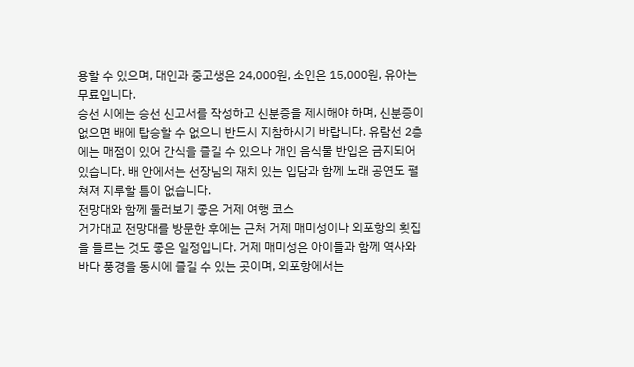용할 수 있으며, 대인과 중고생은 24,000원, 소인은 15,000원, 유아는 무료입니다.
승선 시에는 승선 신고서를 작성하고 신분증을 제시해야 하며, 신분증이 없으면 배에 탑승할 수 없으니 반드시 지참하시기 바랍니다. 유람선 2층에는 매점이 있어 간식을 즐길 수 있으나 개인 음식물 반입은 금지되어 있습니다. 배 안에서는 선장님의 재치 있는 입담과 함께 노래 공연도 펼쳐져 지루할 틈이 없습니다.
전망대와 함께 둘러보기 좋은 거제 여행 코스
거가대교 전망대를 방문한 후에는 근처 거제 매미성이나 외포항의 횟집을 들르는 것도 좋은 일정입니다. 거제 매미성은 아이들과 함께 역사와 바다 풍경을 동시에 즐길 수 있는 곳이며, 외포항에서는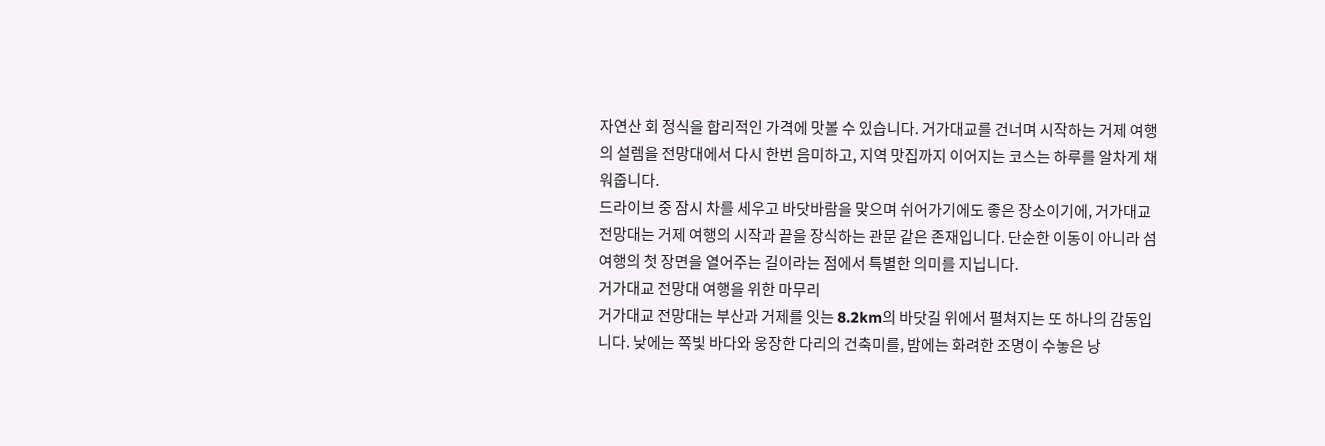자연산 회 정식을 합리적인 가격에 맛볼 수 있습니다. 거가대교를 건너며 시작하는 거제 여행의 설렘을 전망대에서 다시 한번 음미하고, 지역 맛집까지 이어지는 코스는 하루를 알차게 채워줍니다.
드라이브 중 잠시 차를 세우고 바닷바람을 맞으며 쉬어가기에도 좋은 장소이기에, 거가대교 전망대는 거제 여행의 시작과 끝을 장식하는 관문 같은 존재입니다. 단순한 이동이 아니라 섬 여행의 첫 장면을 열어주는 길이라는 점에서 특별한 의미를 지닙니다.
거가대교 전망대 여행을 위한 마무리
거가대교 전망대는 부산과 거제를 잇는 8.2km의 바닷길 위에서 펼쳐지는 또 하나의 감동입니다. 낮에는 쪽빛 바다와 웅장한 다리의 건축미를, 밤에는 화려한 조명이 수놓은 낭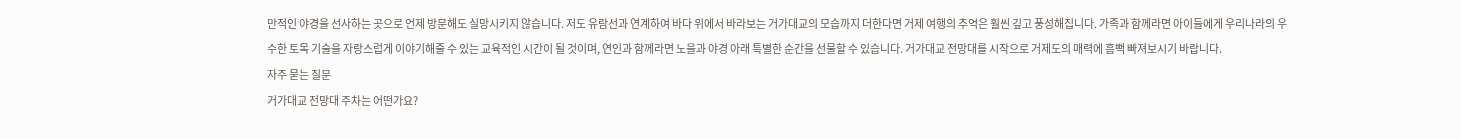만적인 야경을 선사하는 곳으로 언제 방문해도 실망시키지 않습니다. 저도 유람선과 연계하여 바다 위에서 바라보는 거가대교의 모습까지 더한다면 거제 여행의 추억은 훨씬 깊고 풍성해집니다. 가족과 함께라면 아이들에게 우리나라의 우수한 토목 기술을 자랑스럽게 이야기해줄 수 있는 교육적인 시간이 될 것이며, 연인과 함께라면 노을과 야경 아래 특별한 순간을 선물할 수 있습니다. 거가대교 전망대를 시작으로 거제도의 매력에 흠뻑 빠져보시기 바랍니다.
자주 묻는 질문
거가대교 전망대 주차는 어떤가요?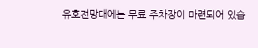유호전망대에는 무료 주차장이 마련되어 있습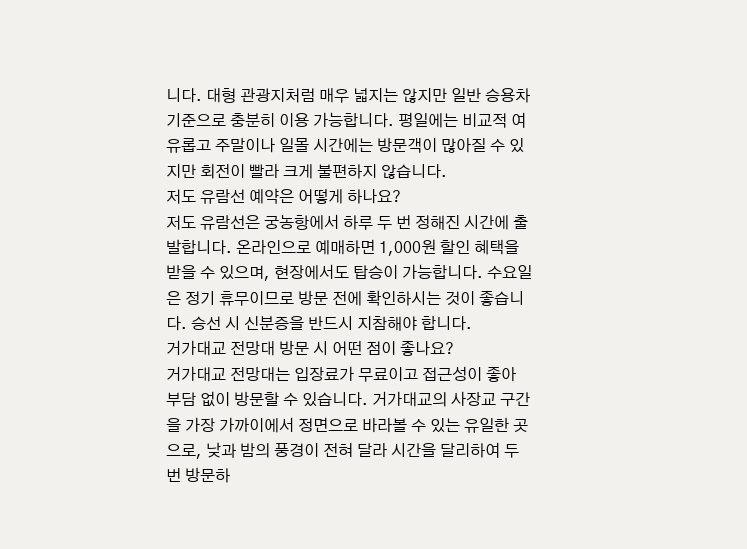니다. 대형 관광지처럼 매우 넓지는 않지만 일반 승용차 기준으로 충분히 이용 가능합니다. 평일에는 비교적 여유롭고 주말이나 일몰 시간에는 방문객이 많아질 수 있지만 회전이 빨라 크게 불편하지 않습니다.
저도 유람선 예약은 어떻게 하나요?
저도 유람선은 궁농항에서 하루 두 번 정해진 시간에 출발합니다. 온라인으로 예매하면 1,000원 할인 혜택을 받을 수 있으며, 현장에서도 탑승이 가능합니다. 수요일은 정기 휴무이므로 방문 전에 확인하시는 것이 좋습니다. 승선 시 신분증을 반드시 지참해야 합니다.
거가대교 전망대 방문 시 어떤 점이 좋나요?
거가대교 전망대는 입장료가 무료이고 접근성이 좋아 부담 없이 방문할 수 있습니다. 거가대교의 사장교 구간을 가장 가까이에서 정면으로 바라볼 수 있는 유일한 곳으로, 낮과 밤의 풍경이 전혀 달라 시간을 달리하여 두 번 방문하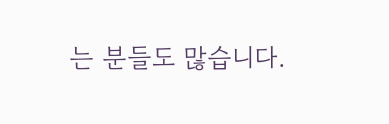는 분들도 많습니다.